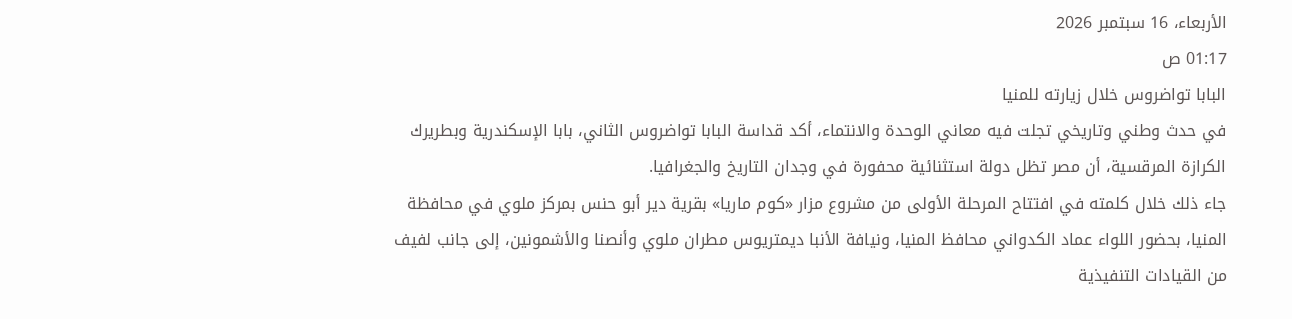الأربعاء، 16 سبتمبر 2026
01:17 ص
البابا تواضروس خلال زيارته للمنيا
في حدث وطني وتاريخي تجلت فيه معاني الوحدة والانتماء، أكد قداسة البابا تواضروس الثاني، بابا الإسكندرية وبطريرك الكرازة المرقسية، أن مصر تظل دولة استثنائية محفورة في وجدان التاريخ والجغرافيا.
جاء ذلك خلال كلمته في افتتاح المرحلة الأولى من مشروع مزار «كوم ماريا» بقرية دير أبو حنس بمركز ملوي في محافظة المنيا، بحضور اللواء عماد الكدواني محافظ المنيا، ونيافة الأنبا ديمتريوس مطران ملوي وأنصنا والأشمونين، إلى جانب لفيف من القيادات التنفيذية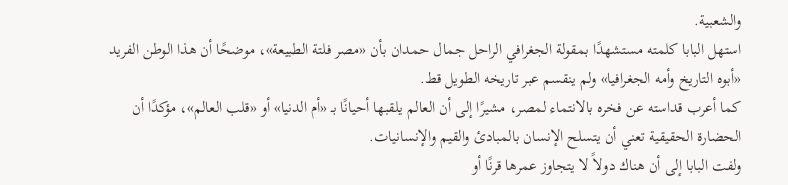والشعبية.
استهل البابا كلمته مستشهدًا بمقولة الجغرافي الراحل جمال حمدان بأن «مصر فلتة الطبيعة»، موضحًا أن هذا الوطن الفريد «أبوه التاريخ وأمه الجغرافيا» ولم ينقسم عبر تاريخه الطويل قط.
كما أعرب قداسته عن فخره بالانتماء لمصر، مشيرًا إلى أن العالم يلقبها أحيانًا بـ «أم الدنيا» أو «قلب العالم»، مؤكدًا أن الحضارة الحقيقية تعني أن يتسلح الإنسان بالمبادئ والقيم والإنسانيات.
ولفت البابا إلى أن هناك دولاً لا يتجاوز عمرها قرنًا أو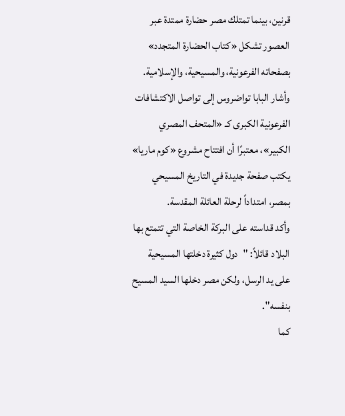قرنين، بينما تمتلك مصر حضارة ممتدة عبر العصور تشكل «كتاب الحضارة المتجدد» بصفحاته الفرعونية، والمسيحية، والإسلامية.
وأشار البابا تواضروس إلى تواصل الاكتشافات الفرعونية الكبرى كـ «المتحف المصري الكبير»، معتبرًا أن افتتاح مشروع «كوم ماريا» يكتب صفحة جديدة في التاريخ المسيحي بمصر، امتداداً لرحلة العائلة المقدسة.
وأكد قداسته على البركة الخاصة التي تتمتع بها البلاد قائلاً: "دول كثيرة دخلتها المسيحية على يد الرسل، ولكن مصر دخلها السيد المسيح بنفسه".
كما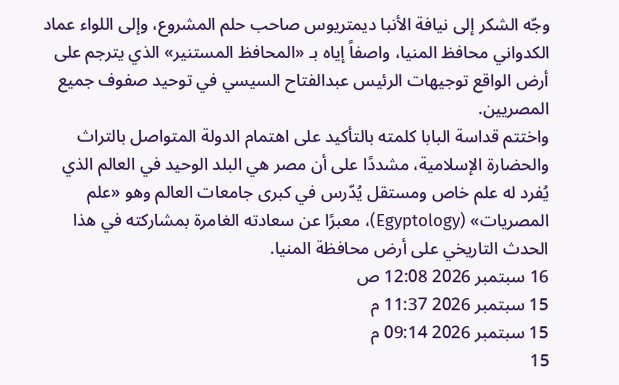وجّه الشكر إلى نيافة الأنبا ديمتريوس صاحب حلم المشروع، وإلى اللواء عماد الكدواني محافظ المنيا، واصفاً إياه بـ «المحافظ المستنير» الذي يترجم على أرض الواقع توجيهات الرئيس عبدالفتاح السيسي في توحيد صفوف جميع المصريين.
واختتم قداسة البابا كلمته بالتأكيد على اهتمام الدولة المتواصل بالتراث والحضارة الإسلامية، مشددًا على أن مصر هي البلد الوحيد في العالم الذي يُفرد له علم خاص ومستقل يُدّرس في كبرى جامعات العالم وهو «علم المصريات» (Egyptology)، معبرًا عن سعادته الغامرة بمشاركته في هذا الحدث التاريخي على أرض محافظة المنيا.
16 سبتمبر 2026 12:08 ص
15 سبتمبر 2026 11:37 م
15 سبتمبر 2026 09:14 م
15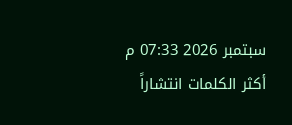سبتمبر 2026 07:33 م
أكثر الكلمات انتشاراً